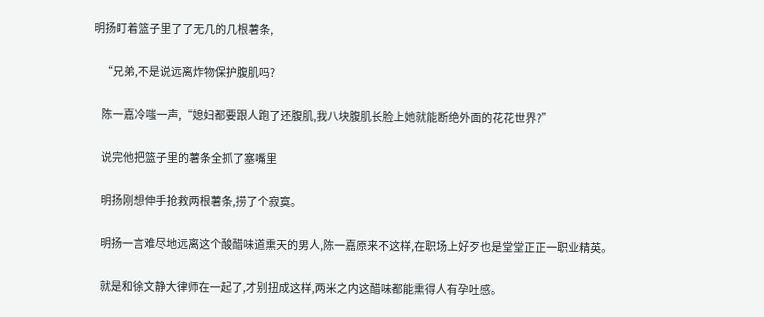明扬盯着篮子里了了无几的几根薯条,

    “兄弟,不是说远离炸物保护腹肌吗?

    陈一嘉冷嗤一声,“媳妇都要跟人跑了还腹肌,我八块腹肌长脸上她就能断绝外面的花花世界?”

    说完他把篮子里的薯条全抓了塞嘴里

    明扬刚想伸手抢救两根薯条,捞了个寂寞。

    明扬一言难尽地远离这个酸醋味道熏天的男人,陈一嘉原来不这样,在职场上好歹也是堂堂正正一职业精英。

    就是和徐文静大律师在一起了,才别扭成这样,两米之内这醋味都能熏得人有孕吐感。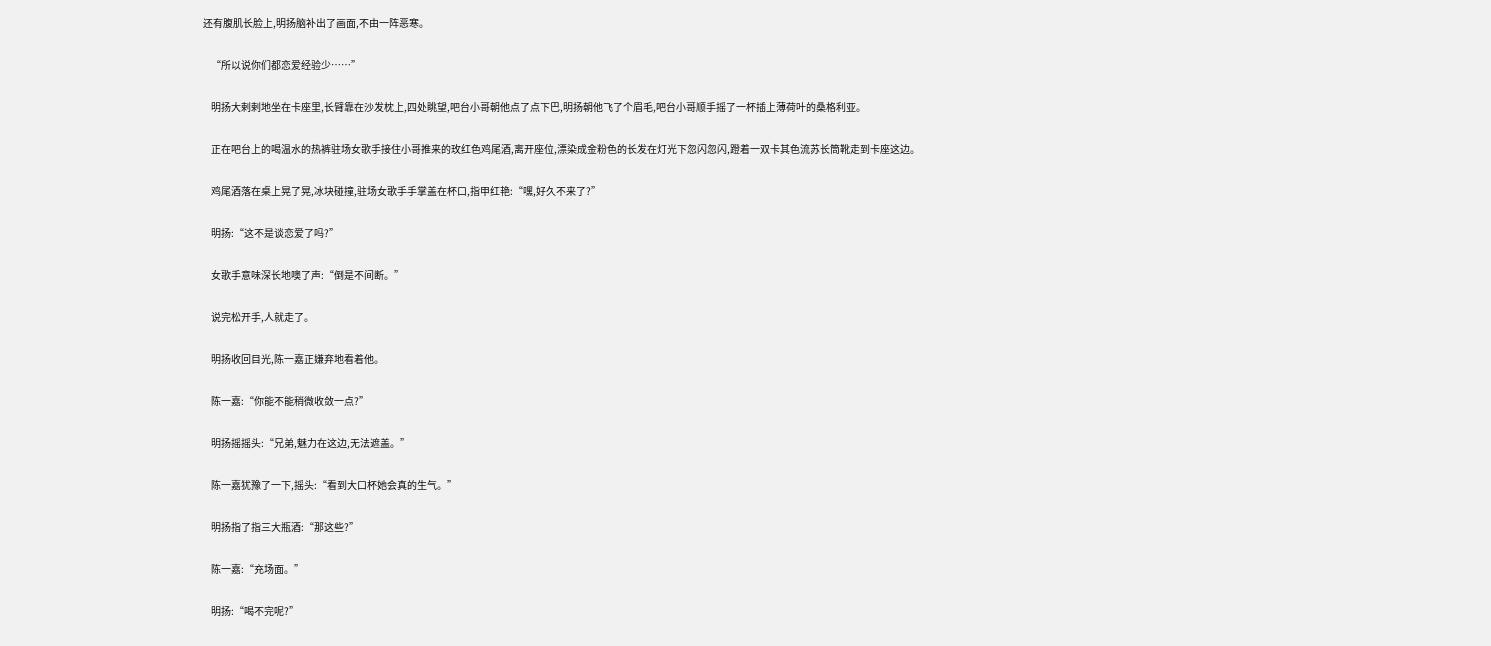还有腹肌长脸上,明扬脑补出了画面,不由一阵恶寒。

    “所以说你们都恋爱经验少……”

    明扬大剌剌地坐在卡座里,长臂靠在沙发枕上,四处眺望,吧台小哥朝他点了点下巴,明扬朝他飞了个眉毛,吧台小哥顺手摇了一杯插上薄荷叶的桑格利亚。

    正在吧台上的喝温水的热裤驻场女歌手接住小哥推来的玫红色鸡尾酒,离开座位,漂染成金粉色的长发在灯光下忽闪忽闪,蹬着一双卡其色流苏长筒靴走到卡座这边。

    鸡尾酒落在桌上晃了晃,冰块碰撞,驻场女歌手手掌盖在杯口,指甲红艳:“嘿,好久不来了?”

    明扬:“这不是谈恋爱了吗?”

    女歌手意味深长地噢了声:“倒是不间断。”

    说完松开手,人就走了。

    明扬收回目光,陈一嘉正嫌弃地看着他。

    陈一嘉:“你能不能稍微收敛一点?”

    明扬摇摇头:“兄弟,魅力在这边,无法遮盖。”

    陈一嘉犹豫了一下,摇头:“看到大口杯她会真的生气。”

    明扬指了指三大瓶酒:“那这些?”

    陈一嘉:“充场面。”

    明扬:“喝不完呢?”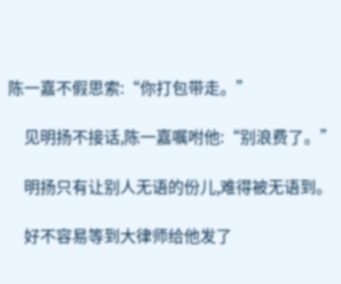陈一嘉不假思索:“你打包带走。”

    见明扬不接话,陈一嘉嘱咐他:“别浪费了。”

    明扬只有让别人无语的份儿,难得被无语到。

    好不容易等到大律师给他发了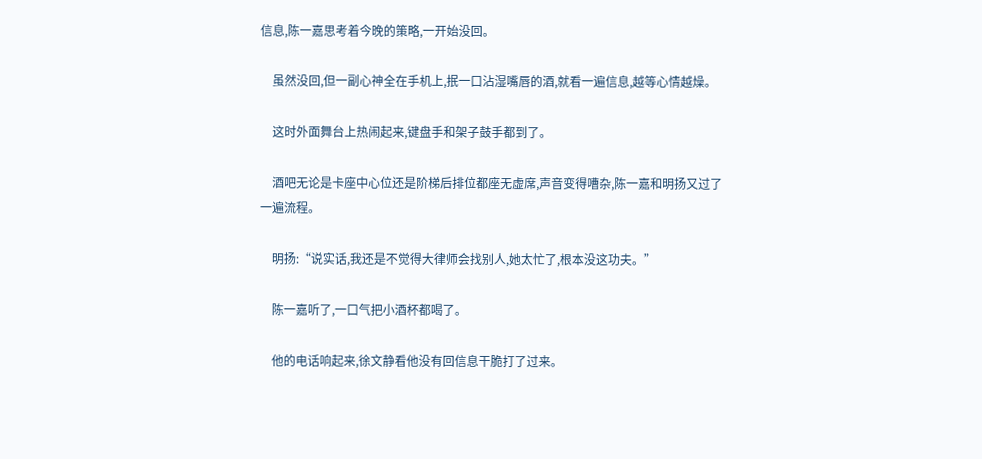信息,陈一嘉思考着今晚的策略,一开始没回。

    虽然没回,但一副心神全在手机上,抿一口沾湿嘴唇的酒,就看一遍信息,越等心情越燥。

    这时外面舞台上热闹起来,键盘手和架子鼓手都到了。

    酒吧无论是卡座中心位还是阶梯后排位都座无虚席,声音变得嘈杂,陈一嘉和明扬又过了一遍流程。

    明扬:“说实话,我还是不觉得大律师会找别人,她太忙了,根本没这功夫。”

    陈一嘉听了,一口气把小酒杯都喝了。

    他的电话响起来,徐文静看他没有回信息干脆打了过来。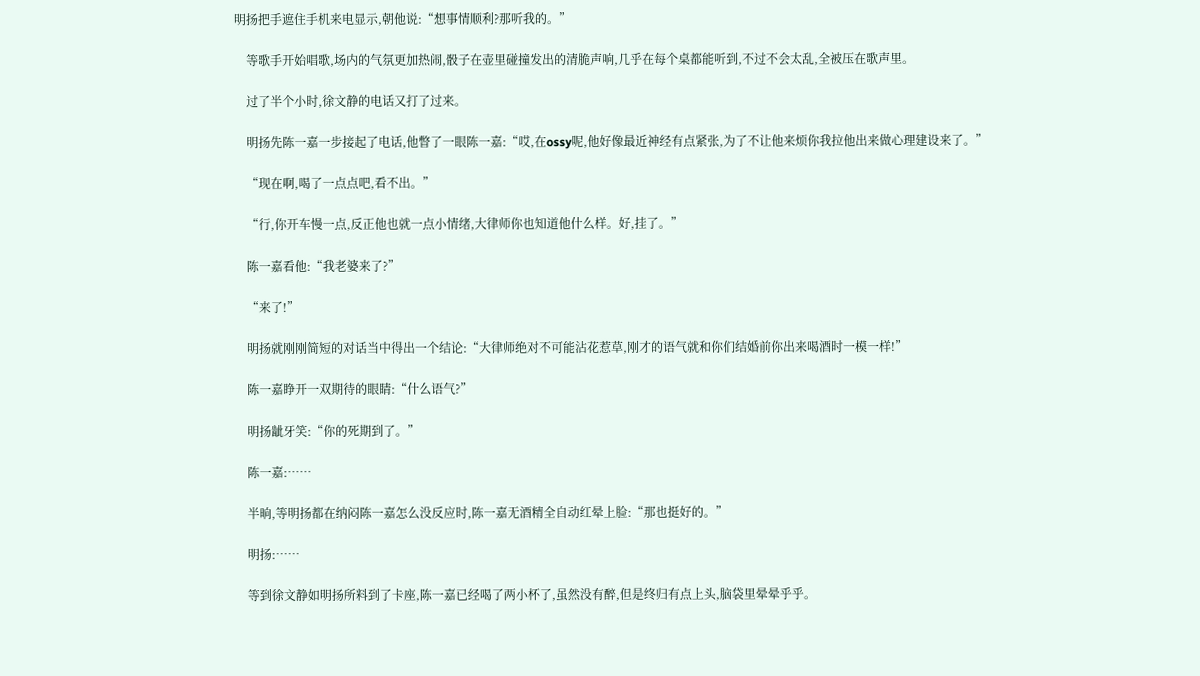明扬把手遮住手机来电显示,朝他说:“想事情顺利?那听我的。”

    等歌手开始唱歌,场内的气氛更加热闹,骰子在壶里碰撞发出的清脆声响,几乎在每个桌都能听到,不过不会太乱,全被压在歌声里。

    过了半个小时,徐文静的电话又打了过来。

    明扬先陈一嘉一步接起了电话,他瞥了一眼陈一嘉:“哎,在ossy呢,他好像最近神经有点紧张,为了不让他来烦你我拉他出来做心理建设来了。”

    “现在啊,喝了一点点吧,看不出。”

    “行,你开车慢一点,反正他也就一点小情绪,大律师你也知道他什么样。好,挂了。”

    陈一嘉看他:“我老婆来了?”

    “来了!”

    明扬就刚刚简短的对话当中得出一个结论:“大律师绝对不可能沾花惹草,刚才的语气就和你们结婚前你出来喝酒时一模一样!”

    陈一嘉睁开一双期待的眼睛:“什么语气?”

    明扬龇牙笑:“你的死期到了。”

    陈一嘉:……

    半晌,等明扬都在纳闷陈一嘉怎么没反应时,陈一嘉无酒精全自动红晕上脸:“那也挺好的。”

    明扬:……

    等到徐文静如明扬所料到了卡座,陈一嘉已经喝了两小杯了,虽然没有醉,但是终归有点上头,脑袋里晕晕乎乎。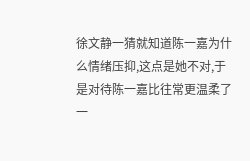徐文静一猜就知道陈一嘉为什么情绪压抑,这点是她不对,于是对待陈一嘉比往常更温柔了一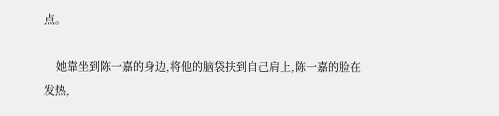点。

    她靠坐到陈一嘉的身边,将他的脑袋扶到自己肩上,陈一嘉的脸在发热,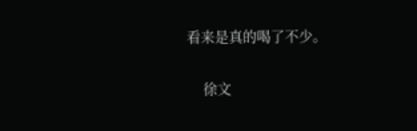看来是真的喝了不少。

    徐文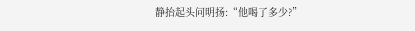静抬起头问明扬:“他喝了多少?”